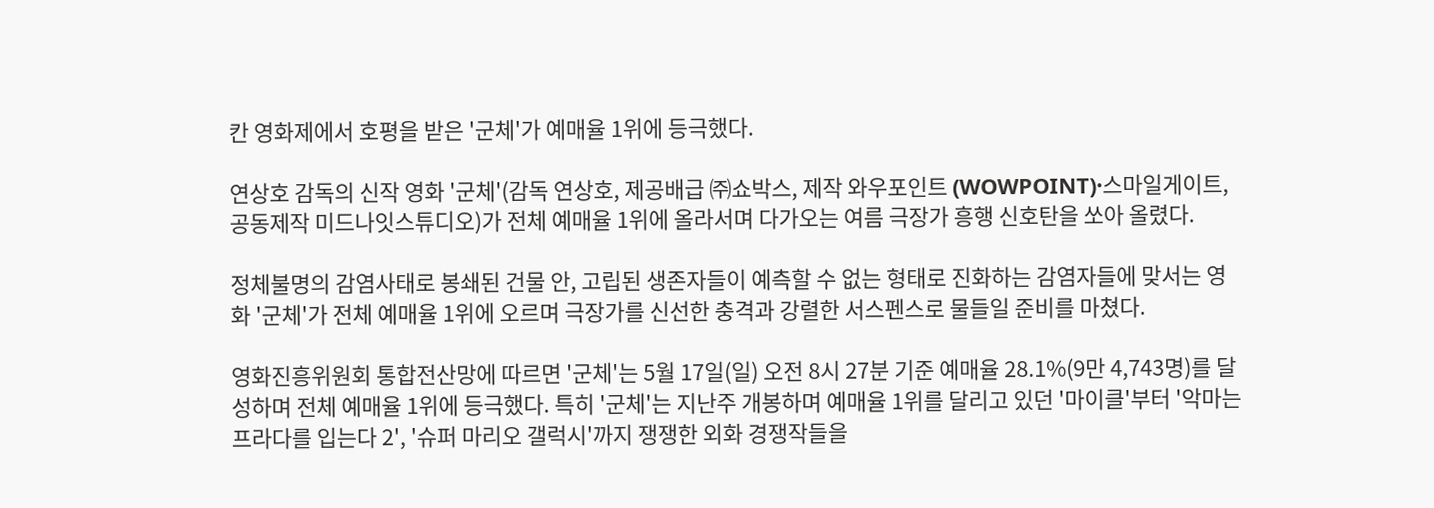칸 영화제에서 호평을 받은 '군체'가 예매율 1위에 등극했다.

연상호 감독의 신작 영화 '군체'(감독 연상호, 제공배급 ㈜쇼박스, 제작 와우포인트 (WOWPOINT)·스마일게이트, 공동제작 미드나잇스튜디오)가 전체 예매율 1위에 올라서며 다가오는 여름 극장가 흥행 신호탄을 쏘아 올렸다.

정체불명의 감염사태로 봉쇄된 건물 안, 고립된 생존자들이 예측할 수 없는 형태로 진화하는 감염자들에 맞서는 영화 '군체'가 전체 예매율 1위에 오르며 극장가를 신선한 충격과 강렬한 서스펜스로 물들일 준비를 마쳤다.

영화진흥위원회 통합전산망에 따르면 '군체'는 5월 17일(일) 오전 8시 27분 기준 예매율 28.1%(9만 4,743명)를 달성하며 전체 예매율 1위에 등극했다. 특히 '군체'는 지난주 개봉하며 예매율 1위를 달리고 있던 '마이클'부터 '악마는 프라다를 입는다 2', '슈퍼 마리오 갤럭시'까지 쟁쟁한 외화 경쟁작들을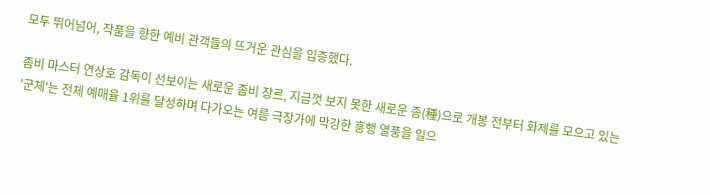모두 뛰어넘어, 작품을 향한 예비 관객들의 뜨거운 관심을 입증했다.

좀비 마스터 연상호 감독이 선보이는 새로운 좀비 장르, 지금껏 보지 못한 새로운 종(種)으로 개봉 전부터 화제를 모으고 있는 '군체'는 전체 예매율 1위를 달성하며 다가오는 여름 극장가에 막강한 흥행 열풍을 일으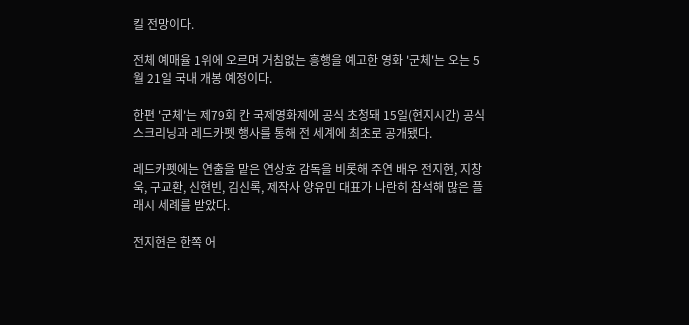킬 전망이다.

전체 예매율 1위에 오르며 거침없는 흥행을 예고한 영화 '군체'는 오는 5월 21일 국내 개봉 예정이다.

한편 '군체'는 제79회 칸 국제영화제에 공식 초청돼 15일(현지시간) 공식 스크리닝과 레드카펫 행사를 통해 전 세계에 최초로 공개됐다.

레드카펫에는 연출을 맡은 연상호 감독을 비롯해 주연 배우 전지현, 지창욱, 구교환, 신현빈, 김신록, 제작사 양유민 대표가 나란히 참석해 많은 플래시 세례를 받았다.

전지현은 한쪽 어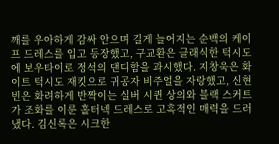깨를 우아하게 감싸 안으며 길게 늘어지는 순백의 케이프 드레스를 입고 등장했고, 구교환은 클래식한 턱시도에 보우타이로 정석의 댄디함을 과시했다. 지창욱은 화이트 턱시도 재킷으로 귀공자 비주얼을 자랑했고, 신현빈은 화려하게 반짝이는 실버 시퀸 상의와 블랙 스커트가 조화를 이룬 홀터넥 드레스로 고혹적인 매력을 드러냈다. 김신록은 시크한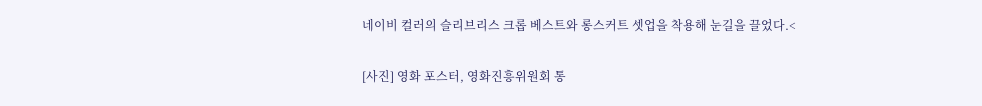네이비 컬러의 슬리브리스 크롭 베스트와 롱스커트 셋업을 착용해 눈길을 끌었다.<

[사진] 영화 포스터, 영화진흥위원회 통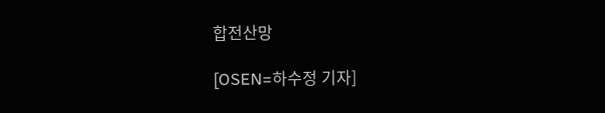합전산망

[OSEN=하수정 기자]